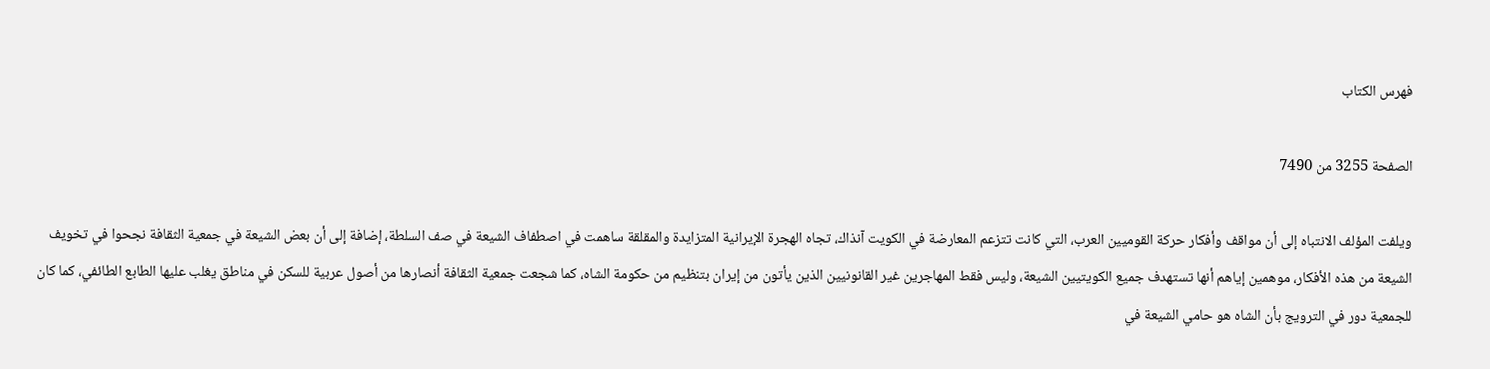فهرس الكتاب

الصفحة 3255 من 7490

ويلفت المؤلف الانتباه إلى أن مواقف وأفكار حركة القوميين العرب، التي كانت تتزعم المعارضة في الكويت آنذاك، تجاه الهجرة الإيرانية المتزايدة والمقلقة ساهمت في اصطفاف الشيعة في صف السلطة، إضافة إلى أن بعض الشيعة في جمعية الثقافة نجحوا في تخويف الشيعة من هذه الأفكار، موهمين إياهم أنها تستهدف جميع الكويتيين الشيعة، وليس فقط المهاجرين غير القانونيين الذين يأتون من إيران بتنظيم من حكومة الشاه، كما شجعت جمعية الثقافة أنصارها من أصول عربية للسكن في مناطق يغلب عليها الطابع الطائفي، كما كان للجمعية دور في الترويج بأن الشاه هو حامي الشيعة في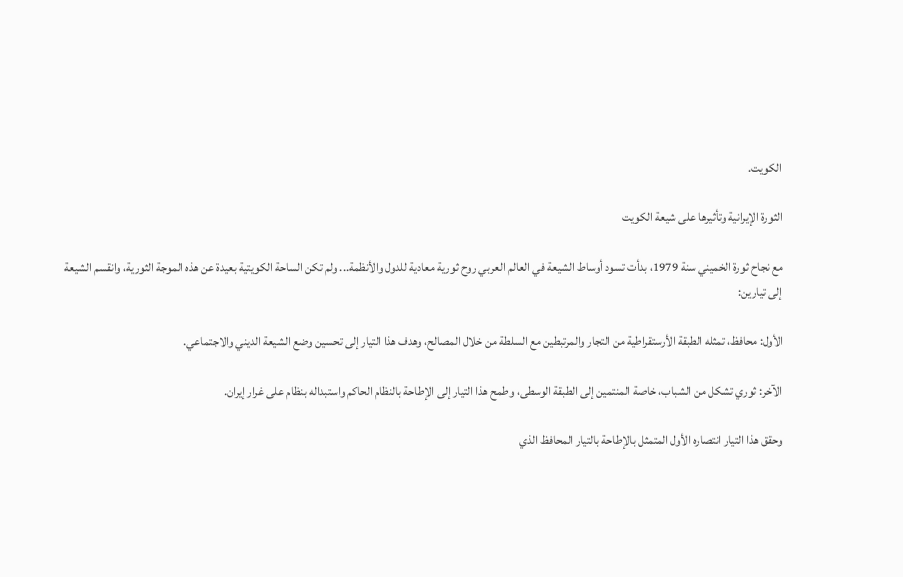الكويت.

الثورة الإيرانية وتأثيرها على شيعة الكويت

مع نجاح ثورة الخميني سنة 1979، بدأت تسود أوساط الشيعة في العالم العربي روح ثورية معادية للدول والأنظمة... ولم تكن الساحة الكويتية بعيدة عن هذه الموجة الثورية، وانقسم الشيعة إلى تيارين:

الأول: محافظ، تمثله الطبقة الأرستقراطية من التجار والمرتبطين مع السلطة من خلال المصالح، وهدف هذا التيار إلى تحسين وضع الشيعة الديني والاجتماعي.

الآخر: ثوري تشكل من الشباب، خاصة المنتمين إلى الطبقة الوسطى، وطمح هذا التيار إلى الإطاحة بالنظام الحاكم واستبداله بنظام على غرار إيران.

وحقق هذا التيار انتصاره الأول المتمثل بالإطاحة بالتيار المحافظ الذي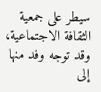سيطر على جمعية الثقافة الاجتماعية، وقد توجه وفد منها إلى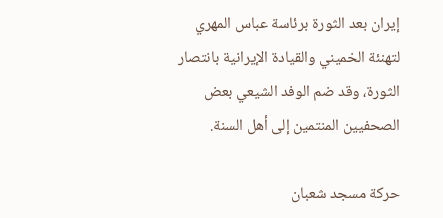إيران بعد الثورة برئاسة عباس المهري لتهنئة الخميني والقيادة الإيرانية بانتصار الثورة، وقد ضم الوفد الشيعي بعض الصحفيين المنتمين إلى أهل السنة.

حركة مسجد شعبان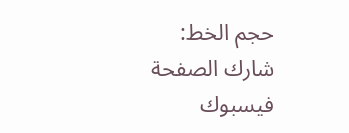حجم الخط:
شارك الصفحة
فيسبوك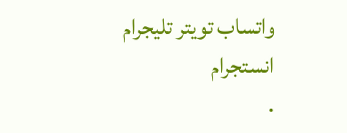واتساب تويتر تليجرام انستجرام
.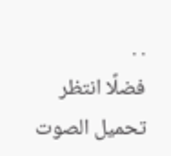. .
فضلًا انتظر تحميل الصوت